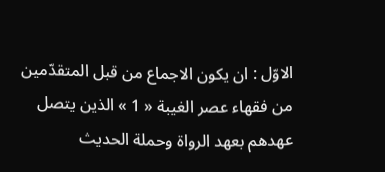الاوّل : ان يكون الاجماع من قبل المتقدّمين من فقهاء عصر الغيبة « 1 » الذين يتصل عهدهم بعهد الرواة وحملة الحديث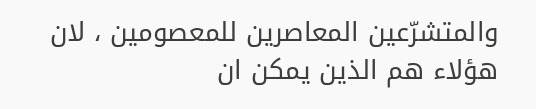والمتشرّعين المعاصرين للمعصومين ، لان هؤلاء هم الذين يمكن ان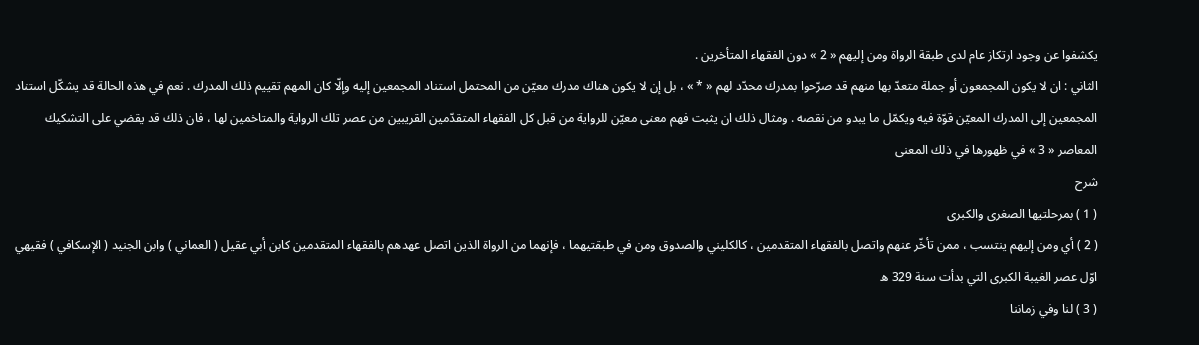يكشفوا عن وجود ارتكاز عام لدى طبقة الرواة ومن إليهم « 2 » دون الفقهاء المتأخرين .
الثاني : ان لا يكون المجمعون أو جملة متعدّ بها منهم قد صرّحوا بمدرك محدّد لهم « * » ، بل إن لا يكون هناك مدرك معيّن من المحتمل استناد المجمعين إليه وإلّا كان المهم تقييم ذلك المدرك . نعم في هذه الحالة قد يشكّل استناد المجمعين إلى المدرك المعيّن قوّة فيه ويكمّل ما يبدو من نقصه . ومثال ذلك ان يثبت فهم معنى معيّن للرواية من قبل كل الفقهاء المتقدّمين القريبين من عصر تلك الرواية والمتاخمين لها ، فان ذلك قد يقضي على التشكيك المعاصر « 3 » في ظهورها في ذلك المعنى
شرح
( 1 ) بمرحلتيها الصغرى والكبرى
( 2 ) أي ومن إليهم ينتسب ، ممن تأخّر عنهم واتصل بالفقهاء المتقدمين ، كالكليني والصدوق ومن في طبقتيهما ، فإنهما من الرواة الذين اتصل عهدهم بالفقهاء المتقدمين كابن أبي عقيل ( العماني ) وابن الجنيد ( الإسكافي ) فقيهي اوّل عصر الغيبة الكبرى التي بدأت سنة 329 ه
( 3 ) لنا وفي زماننا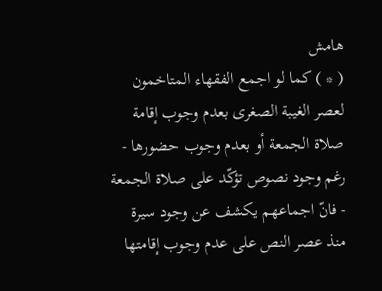هامش
( * ) كما لو اجمع الفقهاء المتاخمون لعصر الغيبة الصغرى بعدم وجوب إقامة صلاة الجمعة أو بعدم وجوب حضورها - رغم وجود نصوص تؤكّد على صلاة الجمعة - فانّ اجماعهم يكشف عن وجود سيرة منذ عصر النص على عدم وجوب إقامتها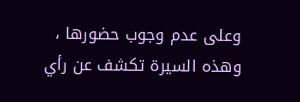وعلى عدم وجوب حضورها ، وهذه السيرة تكشف عن رأي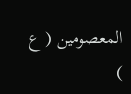المعصومين ( ع )